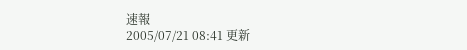速報
2005/07/21 08:41 更新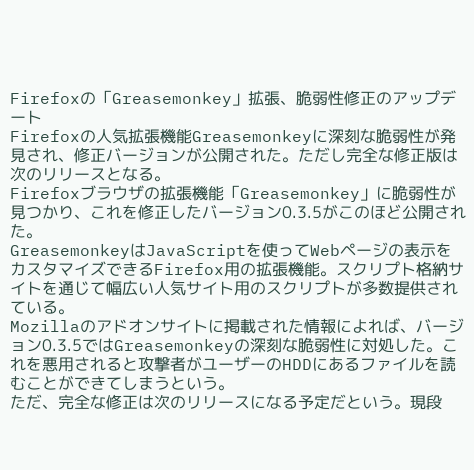Firefoxの「Greasemonkey」拡張、脆弱性修正のアップデート
Firefoxの人気拡張機能Greasemonkeyに深刻な脆弱性が発見され、修正バージョンが公開された。ただし完全な修正版は次のリリースとなる。
Firefoxブラウザの拡張機能「Greasemonkey」に脆弱性が見つかり、これを修正したバージョン0.3.5がこのほど公開された。
GreasemonkeyはJavaScriptを使ってWebページの表示をカスタマイズできるFirefox用の拡張機能。スクリプト格納サイトを通じて幅広い人気サイト用のスクリプトが多数提供されている。
Mozillaのアドオンサイトに掲載された情報によれば、バージョン0.3.5ではGreasemonkeyの深刻な脆弱性に対処した。これを悪用されると攻撃者がユーザーのHDDにあるファイルを読むことができてしまうという。
ただ、完全な修正は次のリリースになる予定だという。現段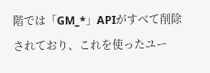階では「GM_*」APIがすべて削除されており、これを使ったユー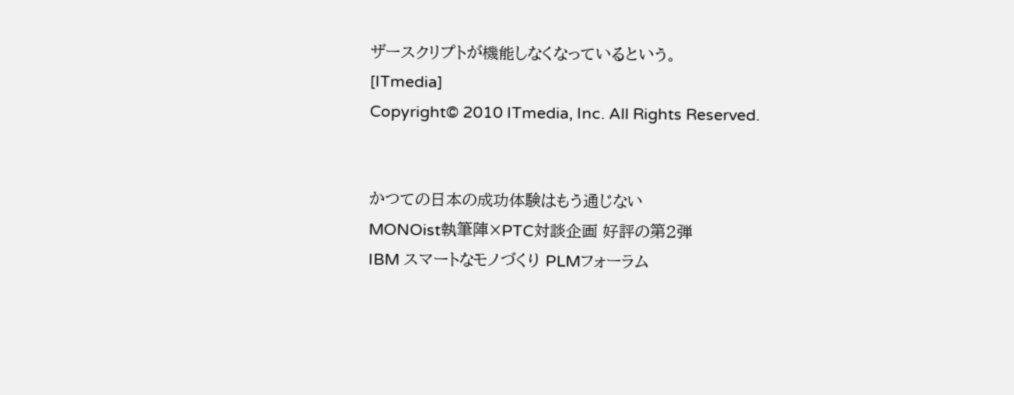ザースクリプトが機能しなくなっているという。
[ITmedia]
Copyright© 2010 ITmedia, Inc. All Rights Reserved.


かつての日本の成功体験はもう通じない
MONOist執筆陣×PTC対談企画 好評の第2弾
IBM スマートなモノづくり PLMフォーラム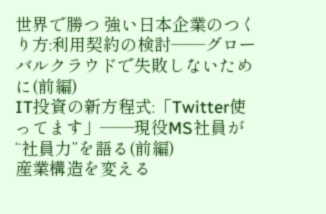世界で勝つ 強い日本企業のつくり方:利用契約の検討――グローバルクラウドで失敗しないために(前編)
IT投資の新方程式:「Twitter使ってます」――現役MS社員が“社員力”を語る(前編)
産業構造を変える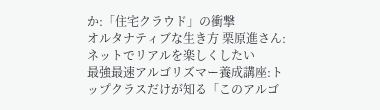か:「住宅クラウド」の衝撃
オルタナティブな生き方 栗原進さん:ネットでリアルを楽しくしたい
最強最速アルゴリズマー養成講座:トップクラスだけが知る「このアルゴ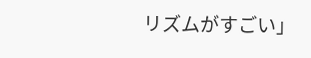リズムがすごい」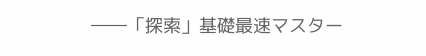――「探索」基礎最速マスター